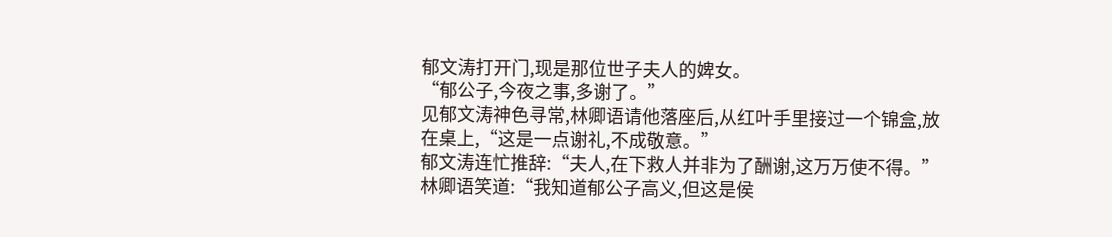郁文涛打开门,现是那位世子夫人的婢女。
“郁公子,今夜之事,多谢了。”
见郁文涛神色寻常,林卿语请他落座后,从红叶手里接过一个锦盒,放在桌上,“这是一点谢礼,不成敬意。”
郁文涛连忙推辞:“夫人,在下救人并非为了酬谢,这万万使不得。”
林卿语笑道:“我知道郁公子高义,但这是侯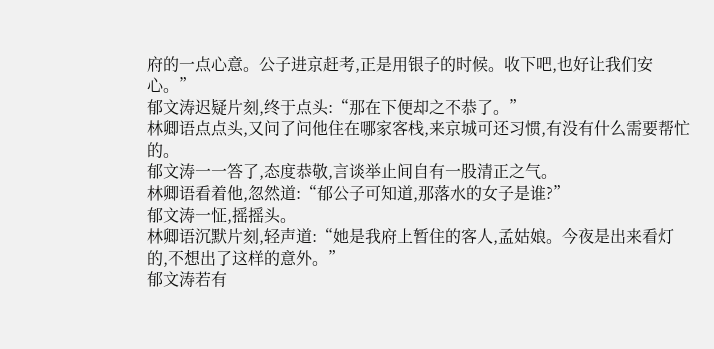府的一点心意。公子进京赶考,正是用银子的时候。收下吧,也好让我们安心。”
郁文涛迟疑片刻,终于点头:“那在下便却之不恭了。”
林卿语点点头,又问了问他住在哪家客栈,来京城可还习惯,有没有什么需要帮忙的。
郁文涛一一答了,态度恭敬,言谈举止间自有一股清正之气。
林卿语看着他,忽然道:“郁公子可知道,那落水的女子是谁?”
郁文涛一怔,摇摇头。
林卿语沉默片刻,轻声道:“她是我府上暂住的客人,孟姑娘。今夜是出来看灯的,不想出了这样的意外。”
郁文涛若有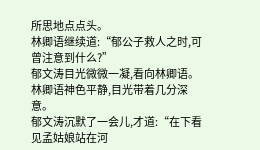所思地点点头。
林卿语继续道:“郁公子救人之时,可曾注意到什么?”
郁文涛目光微微一凝,看向林卿语。
林卿语神色平静,目光带着几分深意。
郁文涛沉默了一会儿,才道:“在下看见孟姑娘站在河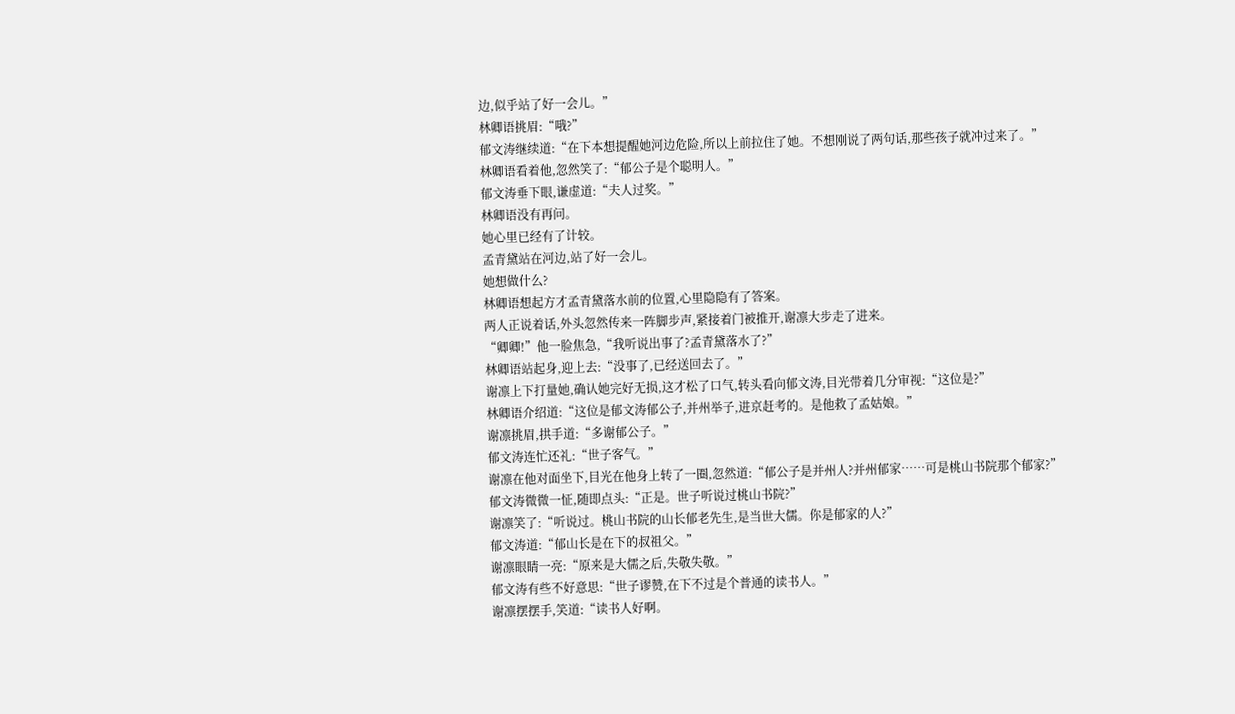边,似乎站了好一会儿。”
林卿语挑眉:“哦?”
郁文涛继续道:“在下本想提醒她河边危险,所以上前拉住了她。不想刚说了两句话,那些孩子就冲过来了。”
林卿语看着他,忽然笑了:“郁公子是个聪明人。”
郁文涛垂下眼,谦虚道:“夫人过奖。”
林卿语没有再问。
她心里已经有了计较。
孟青黛站在河边,站了好一会儿。
她想做什么?
林卿语想起方才孟青黛落水前的位置,心里隐隐有了答案。
两人正说着话,外头忽然传来一阵脚步声,紧接着门被推开,谢凛大步走了进来。
“卿卿!”他一脸焦急,“我听说出事了?孟青黛落水了?”
林卿语站起身,迎上去:“没事了,已经送回去了。”
谢凛上下打量她,确认她完好无损,这才松了口气,转头看向郁文涛,目光带着几分审视:“这位是?”
林卿语介绍道:“这位是郁文涛郁公子,并州举子,进京赶考的。是他救了孟姑娘。”
谢凛挑眉,拱手道:“多谢郁公子。”
郁文涛连忙还礼:“世子客气。”
谢凛在他对面坐下,目光在他身上转了一圈,忽然道:“郁公子是并州人?并州郁家……可是桃山书院那个郁家?”
郁文涛微微一怔,随即点头:“正是。世子听说过桃山书院?”
谢凛笑了:“听说过。桃山书院的山长郁老先生,是当世大儒。你是郁家的人?”
郁文涛道:“郁山长是在下的叔祖父。”
谢凛眼睛一亮:“原来是大儒之后,失敬失敬。”
郁文涛有些不好意思:“世子谬赞,在下不过是个普通的读书人。”
谢凛摆摆手,笑道:“读书人好啊。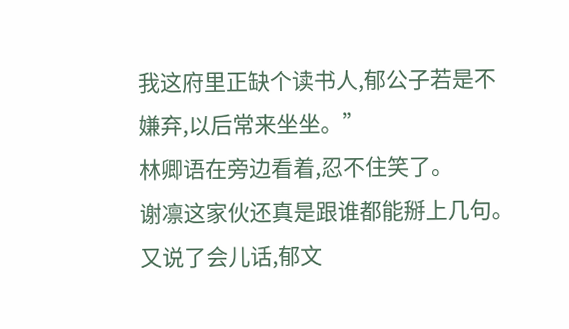我这府里正缺个读书人,郁公子若是不嫌弃,以后常来坐坐。”
林卿语在旁边看着,忍不住笑了。
谢凛这家伙还真是跟谁都能掰上几句。
又说了会儿话,郁文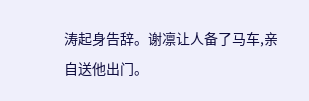涛起身告辞。谢凛让人备了马车,亲自送他出门。